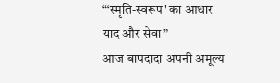“‘स्मृति-स्वरूप' का आधार याद और सेवा”
आज बापदादा अपनी अमूल्य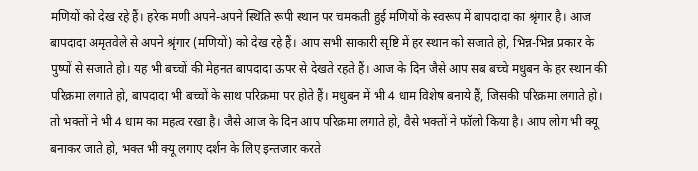मणियों को देख रहे हैं। हरेक मणी अपने-अपने स्थिति रूपी स्थान पर चमकती हुई मणियों के स्वरूप में बापदादा का श्रृंगार है। आज बापदादा अमृतवेले से अपने श्रृंगार (मणियों) को देख रहे हैं। आप सभी साकारी सृष्टि में हर स्थान को सजाते हो, भिन्न-भिन्न प्रकार के पुष्पों से सजाते हो। यह भी बच्चों की मेहनत बापदादा ऊपर से देखते रहते हैं। आज के दिन जैसे आप सब बच्चे मधुबन के हर स्थान की परिक्रमा लगाते हो, बापदादा भी बच्चों के साथ परिक्रमा पर होते हैं। मधुबन में भी 4 धाम विशेष बनाये हैं, जिसकी परिक्रमा लगाते हो। तो भक्तों ने भी 4 धाम का महत्व रखा है। जैसे आज के दिन आप परिक्रमा लगाते हो, वैसे भक्तों ने फॉलो किया है। आप लोग भी क्यू बनाकर जाते हो, भक्त भी क्यू लगाए दर्शन के लिए इन्तजार करते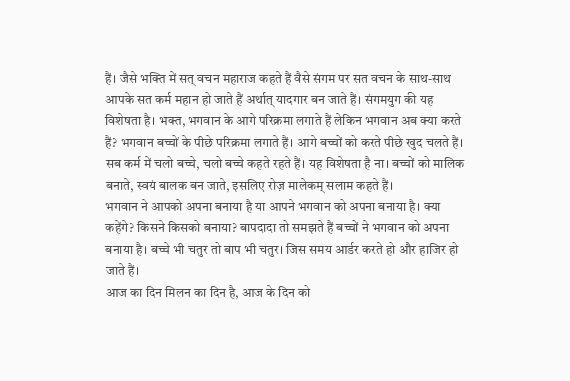हैं। जैसे भक्ति में सत् वचन महाराज कहते हैं वैसे संगम पर सत वचन के साथ-साथ आपके सत कर्म महान हो जाते हैं अर्थात् यादगार बन जाते हैं। संगमयुग की यह विशेषता है। भक्त, भगवान के आगे परिक्रमा लगाते हैं लेकिन भगवान अब क्या करते हैं? भगवान बच्चों के पीछे परिक्रमा लगाते हैं। आगे बच्चों को करते पीछे खुद चलते हैं। सब कर्म में चलो बच्चे, चलो बच्चे कहते रहते हैं। यह विशेषता है ना। बच्चों को मालिक बनाते, स्वयं बालक बन जाते, इसलिए रोज़ मालेकम् सलाम कहते हैं।
भगवान ने आपको अपना बनाया है या आपने भगवान को अपना बनाया है। क्या कहेंगे? किसने किसको बनाया? बापदादा तो समझते हैं बच्चों ने भगवान को अपना बनाया है। बच्चे भी चतुर तो बाप भी चतुर। जिस समय आर्डर करते हो और हाजिर हो जाते हैं।
आज का दिन मिलन का दिन है, आज के दिन को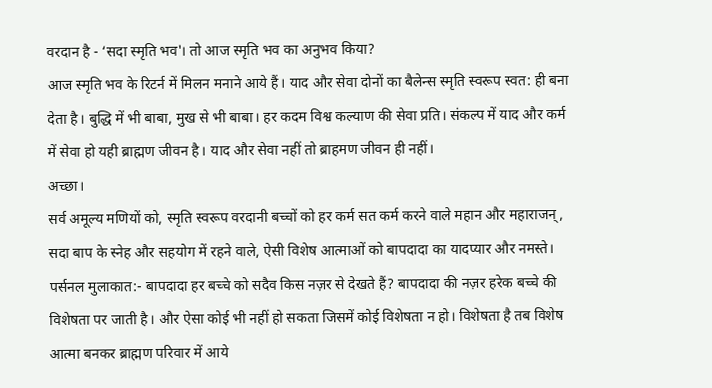वरदान है - ‘सदा स्मृति भव'। तो आज स्मृति भव का अनुभव किया?
आज स्मृति भव के रिटर्न में मिलन मनाने आये हैं। याद और सेवा दोनों का बैलेन्स स्मृति स्वरूप स्वत: ही बना देता है। बुद्धि में भी बाबा, मुख से भी बाबा। हर कदम विश्व कल्याण की सेवा प्रति। संकल्प में याद और कर्म में सेवा हो यही ब्राह्मण जीवन है। याद और सेवा नहीं तो ब्राहमण जीवन ही नहीं।
अच्छा।
सर्व अमूल्य मणियों को, स्मृति स्वरूप वरदानी बच्चों को हर कर्म सत कर्म करने वाले महान और महाराजन्, सदा बाप के स्नेह और सहयोग में रहने वाले, ऐसी विशेष आत्माओं को बापदादा का यादप्यार और नमस्ते।
पर्सनल मुलाकात:- बापदादा हर बच्चे को सदैव किस नज़र से देखते हैं? बापदादा की नज़र हरेक बच्चे की विशेषता पर जाती है। और ऐसा कोई भी नहीं हो सकता जिसमें कोई विशेषता न हो। विशेषता है तब विशेष आत्मा बनकर ब्राह्मण परिवार में आये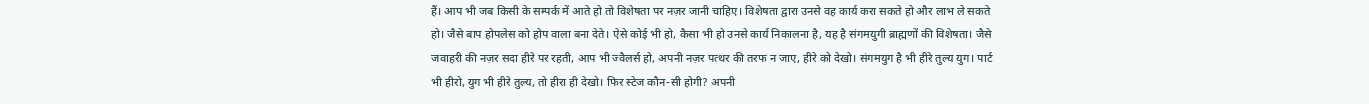हैं। आप भी जब किसी के सम्पर्क में आते हो तो विशेषता पर नज़र जानी चाहिए। विशेषता द्वारा उनसे वह कार्य करा सकते हो और लाभ ले सकते हो। जैसे बाप होपलेस को होप वाला बना देते। ऐसे कोई भी हो, कैसा भी हो उनसे कार्य निकालना है, यह है संगमयुगी ब्राह्मणों की विशेषता। जैसे जवाहरी की नज़र सदा हीरे पर रहती, आप भी ज्वैलर्स हो, अपनी नज़र पत्थर की तरफ न जाए, हीरे को देखो। संगमयुग है भी हीरे तुल्य युग। पार्ट भी हीरो, युग भी हीरे तुल्य, तो हीरा ही देखो। फिर स्टेज कौन-सी होगी? अपनी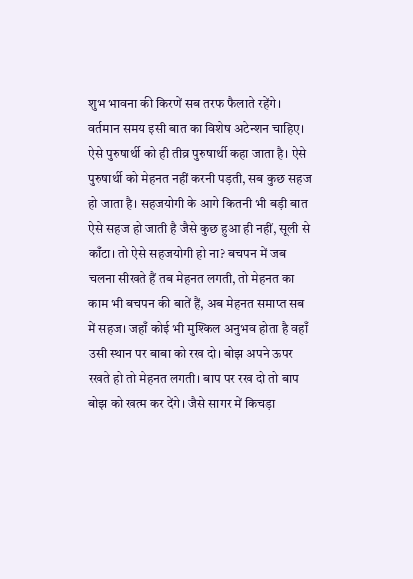शुभ भावना की किरणें सब तरफ फैलाते रहेंगे। वर्तमान समय इसी बात का विशेष अटेन्शन चाहिए। ऐसे पुरुषार्थी को ही तीव्र पुरुषार्थी कहा जाता है। ऐसे पुरुषार्थी को मेहनत नहीं करनी पड़ती, सब कुछ सहज हो जाता है। सहजयोगी के आगे कितनी भी बड़ी बात ऐसे सहज हो जाती है जैसे कुछ हुआ ही नहीं, सूली से काँटा। तो ऐसे सहजयोगी हो ना? बचपन में जब चलना सीखते हैं तब मेहनत लगती, तो मेहनत का काम भी बचपन की बातें हैं, अब मेहनत समाप्त सब में सहज। जहाँ कोई भी मुश्किल अनुभव होता है वहाँ उसी स्थान पर बाबा को रख दो। बोझ अपने ऊपर रखते हो तो मेहनत लगती। बाप पर रख दो तो बाप बोझ को खत्म कर देंगे। जैसे सागर में किचड़ा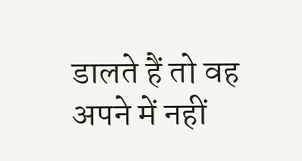डालते हैं तो वह अपने में नहीं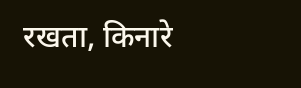रखता, किनारे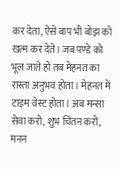कर देता, ऐसे बाप भी बोझ को खत्म कर देते। जब पण्डे को भूल जाते हो तब मेहनत का रास्ता अनुभव होता। मेहनत में टाइम वेस्ट होता। अब मन्सा सेवा करो, शुभ चिंतन करो, मनन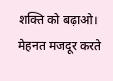शक्ति को बढ़ाओ। मेहनत मजदूर करते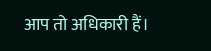आप तो अधिकारी हैं।